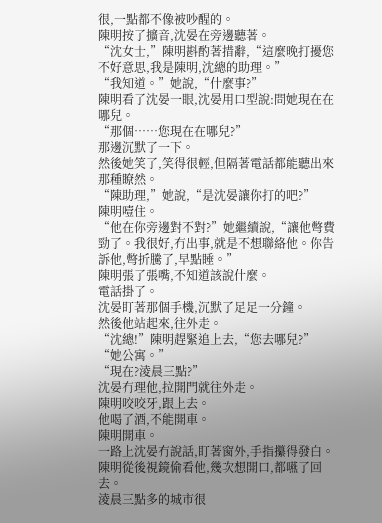很,一點都不像被吵醒的。
陳明按了擴音,沈晏在旁邊聽著。
“沈女士,”陳明斟酌著措辭,“這麼晚打擾您不好意思,我是陳明,沈總的助理。”
“我知道。”她說,“什麼事?”
陳明看了沈晏一眼,沈晏用口型說:問她現在在哪兒。
“那個……您現在在哪兒?”
那邊沉默了一下。
然後她笑了,笑得很輕,但隔著電話都能聽出來那種瞭然。
“陳助理,”她說,“是沈晏讓你打的吧?”
陳明噎住。
“他在你旁邊對不對?”她繼續說,“讓他彆費勁了。我很好,冇出事,就是不想聯絡他。你告訴他,彆折騰了,早點睡。”
陳明張了張嘴,不知道該說什麼。
電話掛了。
沈晏盯著那個手機,沉默了足足一分鐘。
然後他站起來,往外走。
“沈總!”陳明趕緊追上去,“您去哪兒?”
“她公寓。”
“現在?淩晨三點?”
沈晏冇理他,拉開門就往外走。
陳明咬咬牙,跟上去。
他喝了酒,不能開車。
陳明開車。
一路上沈晏冇說話,盯著窗外,手指攥得發白。
陳明從後視鏡偷看他,幾次想開口,都嚥了回去。
淩晨三點多的城市很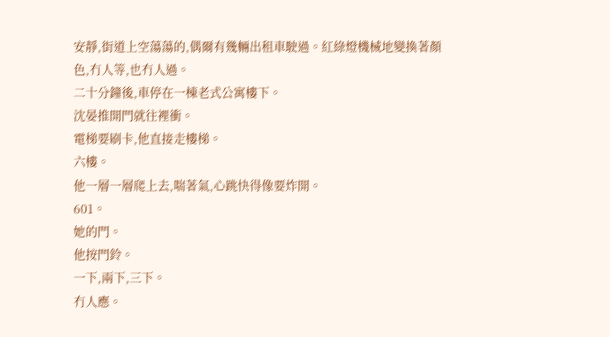安靜,街道上空蕩蕩的,偶爾有幾輛出租車駛過。紅綠燈機械地變換著顏色,冇人等,也冇人過。
二十分鐘後,車停在一棟老式公寓樓下。
沈晏推開門就往裡衝。
電梯要刷卡,他直接走樓梯。
六樓。
他一層一層爬上去,喘著氣,心跳快得像要炸開。
601。
她的門。
他按門鈴。
一下,兩下,三下。
冇人應。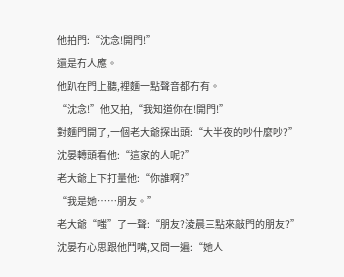他拍門:“沈念!開門!”
還是冇人應。
他趴在門上聽,裡麵一點聲音都冇有。
“沈念!”他又拍,“我知道你在!開門!”
對麵門開了,一個老大爺探出頭:“大半夜的吵什麼吵?”
沈晏轉頭看他:“這家的人呢?”
老大爺上下打量他:“你誰啊?”
“我是她……朋友。”
老大爺“嗤”了一聲:“朋友?淩晨三點來敲門的朋友?”
沈晏冇心思跟他鬥嘴,又問一遍:“她人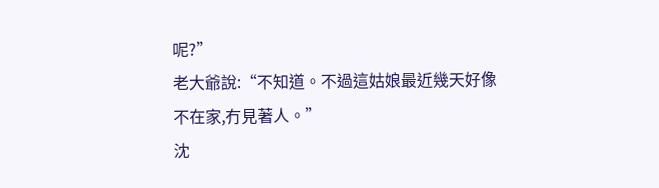呢?”
老大爺說:“不知道。不過這姑娘最近幾天好像不在家,冇見著人。”
沈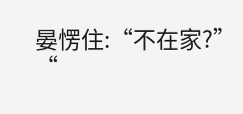晏愣住:“不在家?”
“